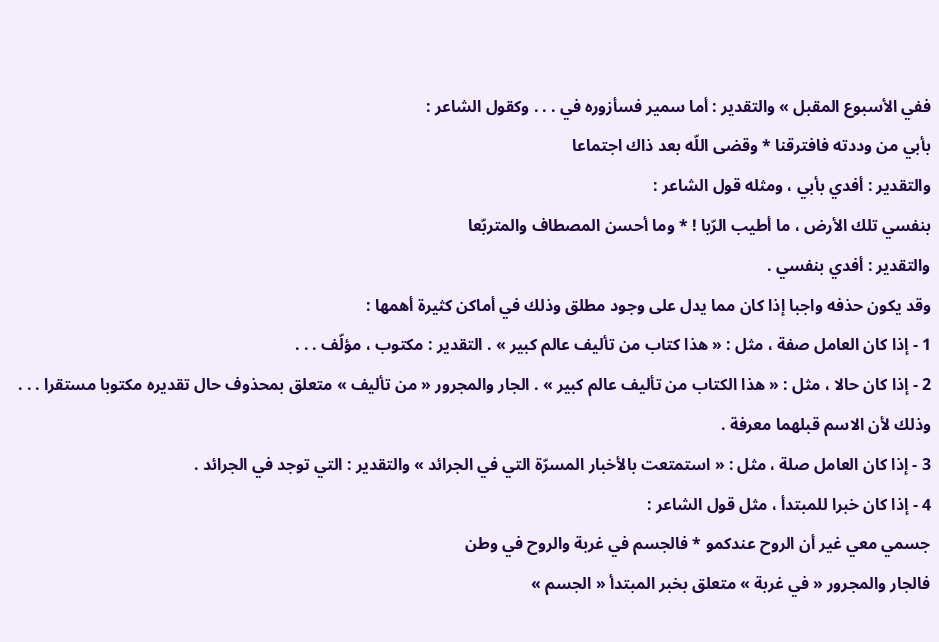ففي الأسبوع المقبل » والتقدير : أما سمير فسأزوره في . . . وكقول الشاعر :
بأبي من وددته فافترقنا * وقضى اللّه بعد ذاك اجتماعا
والتقدير : أفدي بأبي ، ومثله قول الشاعر :
بنفسي تلك الأرض ، ما أطيب الرّبا ! * وما أحسن المصطاف والمتربّعا
والتقدير : أفدي بنفسي .
وقد يكون حذفه واجبا إذا كان مما يدل على وجود مطلق وذلك في أماكن كثيرة أهمها :
1 - إذا كان العامل صفة ، مثل : « هذا كتاب من تأليف عالم كبير » . التقدير : مكتوب ، مؤلّف . . .
2 - إذا كان حالا ، مثل : « هذا الكتاب من تأليف عالم كبير » . الجار والمجرور « من تأليف » متعلق بمحذوف حال تقديره مكتوبا مستقرا . . .
وذلك لأن الاسم قبلهما معرفة .
3 - إذا كان العامل صلة ، مثل : « استمتعت بالأخبار المسرّة التي في الجرائد » والتقدير : التي توجد في الجرائد .
4 - إذا كان خبرا للمبتدأ ، مثل قول الشاعر :
جسمي معي غير أن الروح عندكمو * فالجسم في غربة والروح في وطن
فالجار والمجرور « في غربة » متعلق بخبر المبتدأ « الجسم »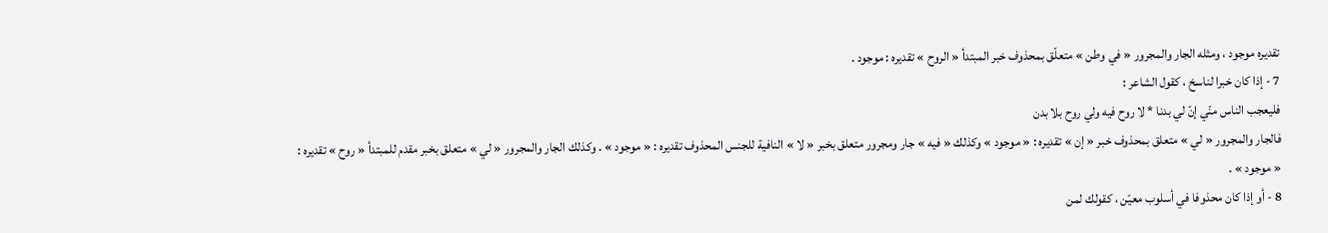تقديره موجود ، ومثله الجار والمجرور « في وطن » متعلّق بمحذوف خبر المبتدأ « الروح » تقديره : موجود .
7 - إذا كان خبرا لناسخ ، كقول الشاعر :
فليعجب الناس منّي إنّ لي بدنا * لا روح فيه ولي روح بلا بدن
فالجار والمجرور « لي » متعلق بمحذوف خبر « إن » تقديره : « موجود » وكذلك « فيه » جار ومجرور متعلق بخبر « لا » النافية للجنس المحذوف تقديره : « موجود » . وكذلك الجار والمجرور « لي » متعلق بخبر مقدم للمبتدأ « روح » تقديره :
« موجود » .
8 - أو إذا كان محذوفا في أسلوب معيّن ، كقولك لمن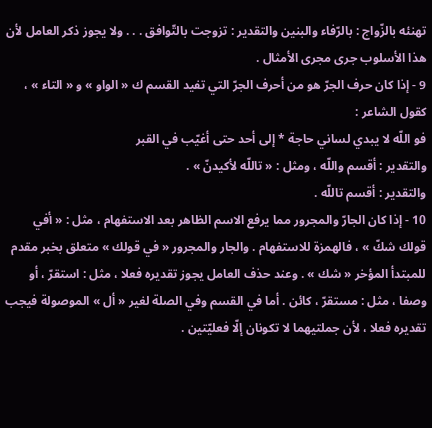تهنئه بالزّواج : بالرّفاء والبنين والتقدير : تزوجت بالتّوافق . . . ولا يجوز ذكر العامل لأن هذا الأسلوب جرى مجرى الأمثال .
9 - إذا كان حرف الجرّ هو من أحرف الجرّ التي تفيد القسم ك « الواو » و « التاء » ، كقول الشاعر :
فو اللّه لا يبدي لساني حاجة * إلى أحد حتى أغيّب في القبر
والتقدير : أقسم واللّه ، ومثل : « تاللّه لأكيدنّ » .
والتقدير : أقسم تاللّه .
10 - إذا كان الجارّ والمجرور مما يرفع الاسم الظاهر بعد الاستفهام ، مثل : « أفي قولك شكّ » ، فالهمزة للاستفهام . والجار والمجرور « في قولك » متعلق بخبر مقدم للمبتدأ المؤخر « شك » . وعند حذف العامل يجوز تقديره فعلا ، مثل : استقرّ ، أو وصفا ، مثل : مستقرّ ، كائن . أما في القسم وفي الصلة لغير « أل » الموصولة فيجب تقديره فعلا ، لأن جملتيهما لا تكونان إلّا فعليّتين .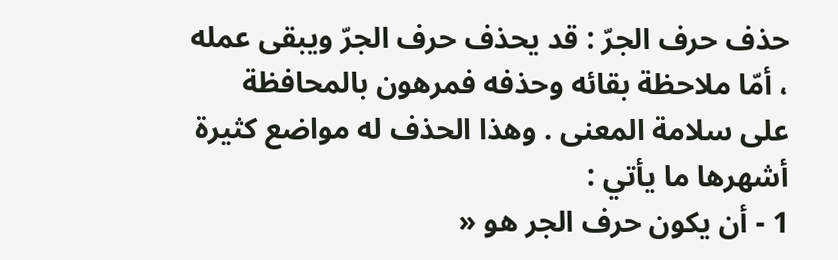حذف حرف الجرّ : قد يحذف حرف الجرّ ويبقى عمله ، أمّا ملاحظة بقائه وحذفه فمرهون بالمحافظة على سلامة المعنى . وهذا الحذف له مواضع كثيرة أشهرها ما يأتي :
1 - أن يكون حرف الجر هو «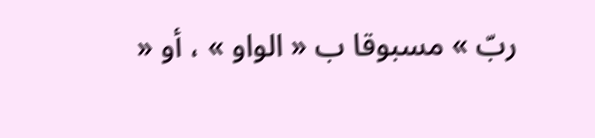ربّ » مسبوقا ب « الواو » ، أو «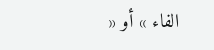الفاء » أو «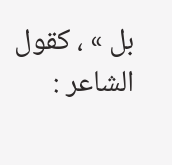بل » ، كقول الشاعر :